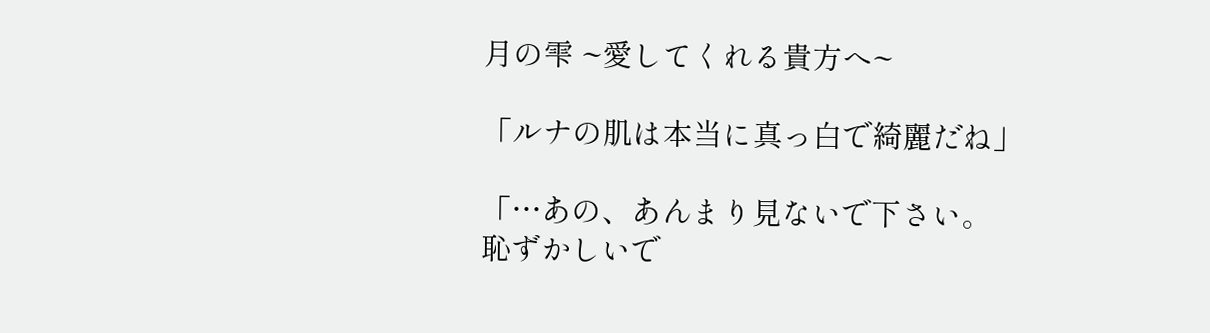月の雫 ~愛してくれる貴方へ~

「ルナの肌は本当に真っ白で綺麗だね」

「…あの、あんまり見ないで下さい。
恥ずかしいで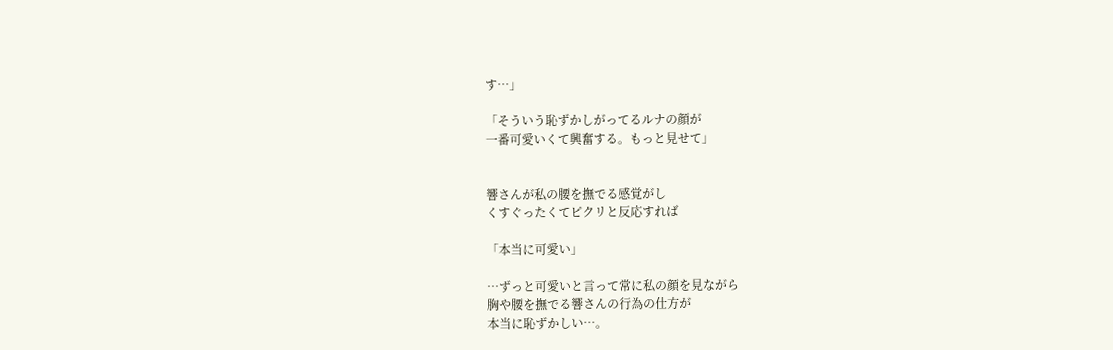す…」

「そういう恥ずかしがってるルナの顔が
一番可愛いくて興奮する。もっと見せて」


響さんが私の腰を撫でる感覚がし
くすぐったくてピクリと反応すれば

「本当に可愛い」

…ずっと可愛いと言って常に私の顔を見ながら
胸や腰を撫でる響さんの行為の仕方が
本当に恥ずかしい…。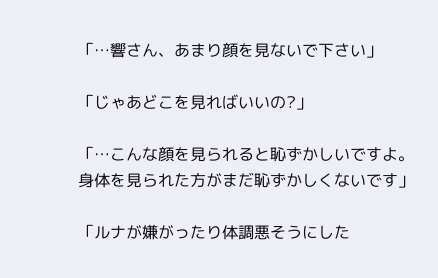「…響さん、あまり顔を見ないで下さい」

「じゃあどこを見ればいいの?」

「…こんな顔を見られると恥ずかしいですよ。
身体を見られた方がまだ恥ずかしくないです」

「ルナが嫌がったり体調悪そうにした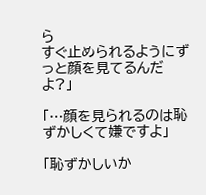ら
すぐ止められるようにずっと顔を見てるんだよ?」

「…顔を見られるのは恥ずかしくて嫌ですよ」

「恥ずかしいか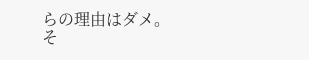らの理由はダメ。
そ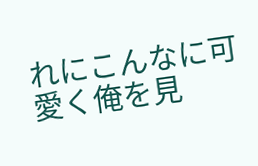れにこんなに可愛く俺を見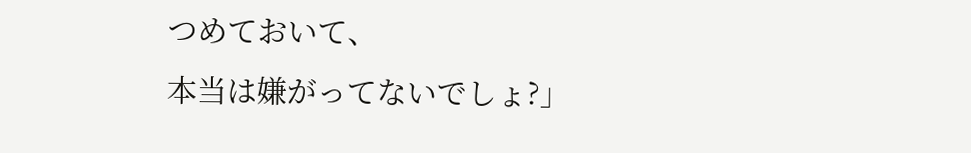つめておいて、
本当は嫌がってないでしょ?」